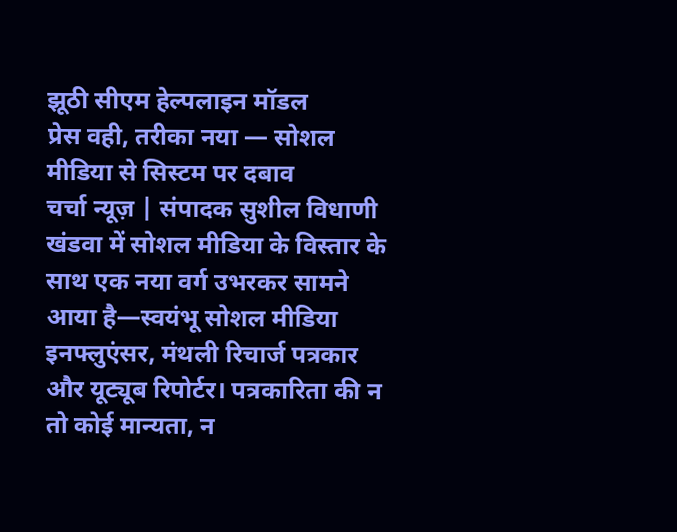झूठी सीएम हेल्पलाइन मॉडल
प्रेस वही, तरीका नया — सोशल मीडिया से सिस्टम पर दबाव
चर्चा न्यूज़ | संपादक सुशील विधाणी
खंडवा में सोशल मीडिया के विस्तार के साथ एक नया वर्ग उभरकर सामने आया है—स्वयंभू सोशल मीडिया इनफ्लुएंसर, मंथली रिचार्ज पत्रकार और यूट्यूब रिपोर्टर। पत्रकारिता की न तो कोई मान्यता, न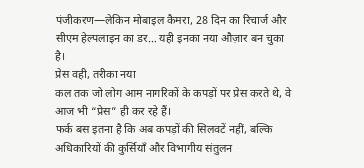पंजीकरण—लेकिन मोबाइल कैमरा, 28 दिन का रिचार्ज और सीएम हेल्पलाइन का डर… यही इनका नया औज़ार बन चुका है।
प्रेस वही, तरीका नया
कल तक जो लोग आम नागरिकों के कपड़ों पर प्रेस करते थे, वे आज भी “प्रेस” ही कर रहे हैं।
फर्क बस इतना है कि अब कपड़ों की सिलवटें नहीं, बल्कि अधिकारियों की कुर्सियाँ और विभागीय संतुलन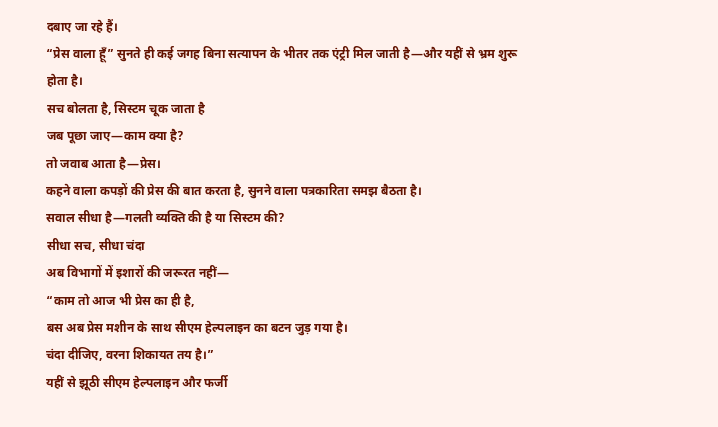दबाए जा रहे हैं।
“प्रेस वाला हूँ” सुनते ही कई जगह बिना सत्यापन के भीतर तक एंट्री मिल जाती है—और यहीं से भ्रम शुरू होता है।
सच बोलता है, सिस्टम चूक जाता है
जब पूछा जाए—काम क्या है?
तो जवाब आता है—प्रेस।
कहने वाला कपड़ों की प्रेस की बात करता है, सुनने वाला पत्रकारिता समझ बैठता है।
सवाल सीधा है—गलती व्यक्ति की है या सिस्टम की?
सीधा सच, सीधा चंदा
अब विभागों में इशारों की जरूरत नहीं—
“काम तो आज भी प्रेस का ही है,
बस अब प्रेस मशीन के साथ सीएम हेल्पलाइन का बटन जुड़ गया है।
चंदा दीजिए, वरना शिकायत तय है।”
यहीं से झूठी सीएम हेल्पलाइन और फर्जी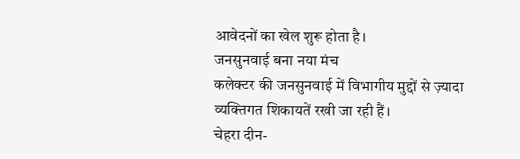आवेदनों का खेल शुरू होता है।
जनसुनवाई बना नया मंच
कलेक्टर की जनसुनवाई में विभागीय मुद्दों से ज़्यादा व्यक्तिगत शिकायतें रखी जा रही हैं।
चेहरा दीन-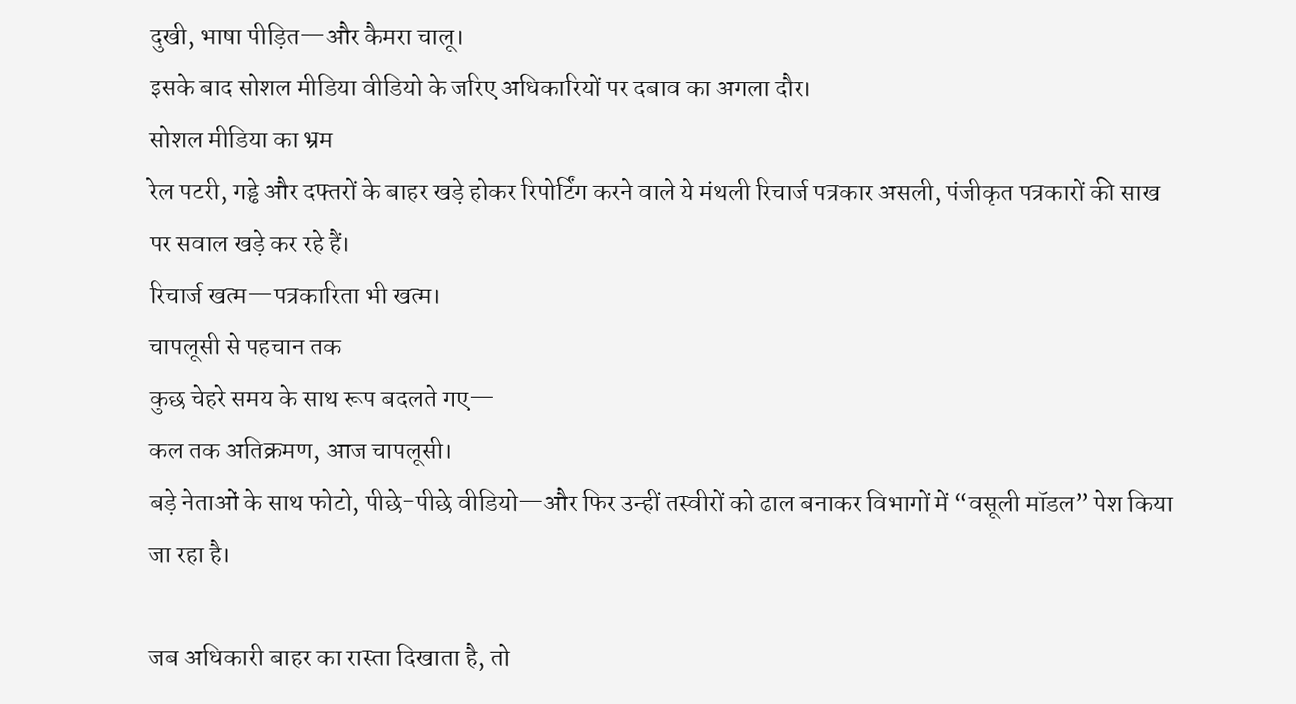दुखी, भाषा पीड़ित—और कैमरा चालू।
इसके बाद सोशल मीडिया वीडियो के जरिए अधिकारियों पर दबाव का अगला दौर।
सोशल मीडिया का भ्रम
रेल पटरी, गड्ढे और दफ्तरों के बाहर खड़े होकर रिपोर्टिंग करने वाले ये मंथली रिचार्ज पत्रकार असली, पंजीकृत पत्रकारों की साख पर सवाल खड़े कर रहे हैं।
रिचार्ज खत्म—पत्रकारिता भी खत्म।
चापलूसी से पहचान तक
कुछ चेहरे समय के साथ रूप बदलते गए—
कल तक अतिक्रमण, आज चापलूसी।
बड़े नेताओं के साथ फोटो, पीछे-पीछे वीडियो—और फिर उन्हीं तस्वीरों को ढाल बनाकर विभागों में “वसूली मॉडल” पेश किया जा रहा है।

जब अधिकारी बाहर का रास्ता दिखाता है, तो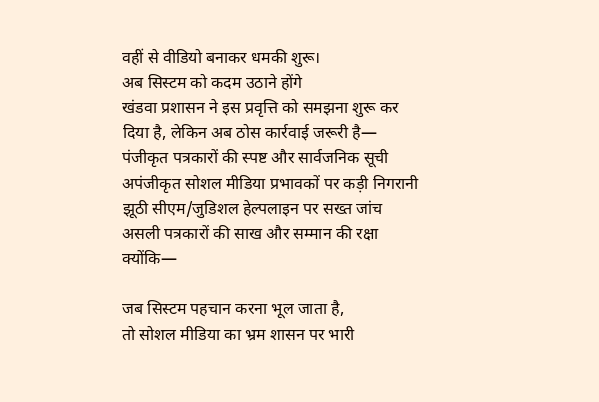वहीं से वीडियो बनाकर धमकी शुरू।
अब सिस्टम को कदम उठाने होंगे
खंडवा प्रशासन ने इस प्रवृत्ति को समझना शुरू कर दिया है, लेकिन अब ठोस कार्रवाई जरूरी है—
पंजीकृत पत्रकारों की स्पष्ट और सार्वजनिक सूची
अपंजीकृत सोशल मीडिया प्रभावकों पर कड़ी निगरानी
झूठी सीएम/जुडिशल हेल्पलाइन पर सख्त जांच
असली पत्रकारों की साख और सम्मान की रक्षा
क्योंकि—

जब सिस्टम पहचान करना भूल जाता है,
तो सोशल मीडिया का भ्रम शासन पर भारी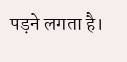पड़ने लगता है।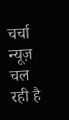चर्चा न्यूज़ चल रही है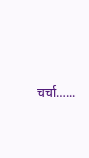चर्चा…...